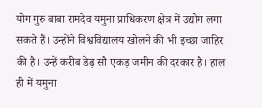योग गुरु बाबा रामदेव यमुना प्राधिकरण क्षेत्र में उद्योग लगा सकते हैं। उन्होंने विश्वविद्यालय खोलने की भी इच्छा जाहिर की है। उन्हें करीब डेढ़ सौ एकड़ जमीन की दरकार है। हाल ही में यमुना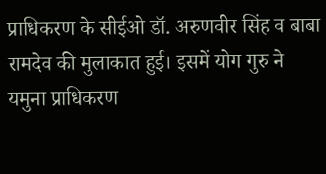प्राधिकरण के सीईओ डॉ. अरुणवीर सिंह व बाबा रामदेव की मुलाकात हुई। इसमें योग गुरु ने यमुना प्राधिकरण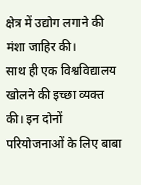क्षेत्र में उद्योग लगाने की मंशा जाहिर की।
साथ ही एक विश्वविद्यालय खोलने की इच्छा व्यक्त की। इन दोनों परियोजनाओं के लिए बाबा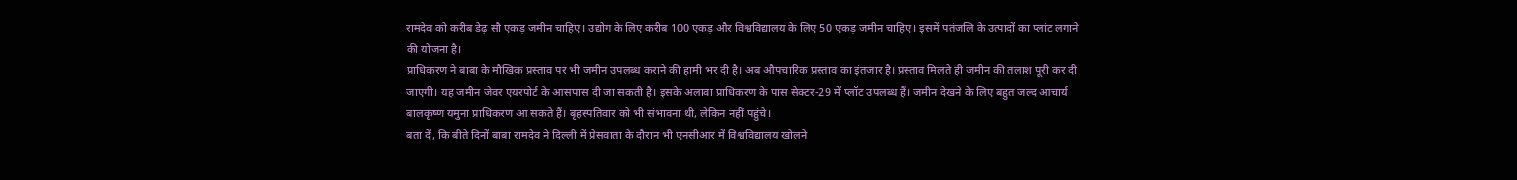रामदेव को करीब डेढ़ सौ एकड़ जमीन चाहिए। उद्योग के लिए करीब 100 एकड़ और विश्वविद्यालय के लिए 50 एकड़ जमीन चाहिए। इसमें पतंजलि के उत्पादों का प्लांट लगाने की योजना है।
प्राधिकरण ने बाबा के मौखिक प्रस्ताव पर भी जमीन उपलब्ध कराने की हामी भर दी है। अब औपचारिक प्रस्ताव का इंतजार है। प्रस्ताव मिलते ही जमीन की तलाश पूरी कर दी जाएगी। यह जमीन जेवर एयरपोर्ट के आसपास दी जा सकती है। इसके अलावा प्राधिकरण के पास सेक्टर-29 में प्लॉट उपलब्ध हैं। जमीन देखने के लिए बहुत जल्द आचार्य बालकृष्ण यमुना प्राधिकरण आ सकते हैं। बृहस्पतिवार को भी संभावना थी, लेकिन नहीं पहुंचे।
बता दें, कि बीते दिनों बाबा रामदेव ने दिल्ली में प्रेसवाता के दौरान भी एनसीआर में विश्वविद्यालय खोलने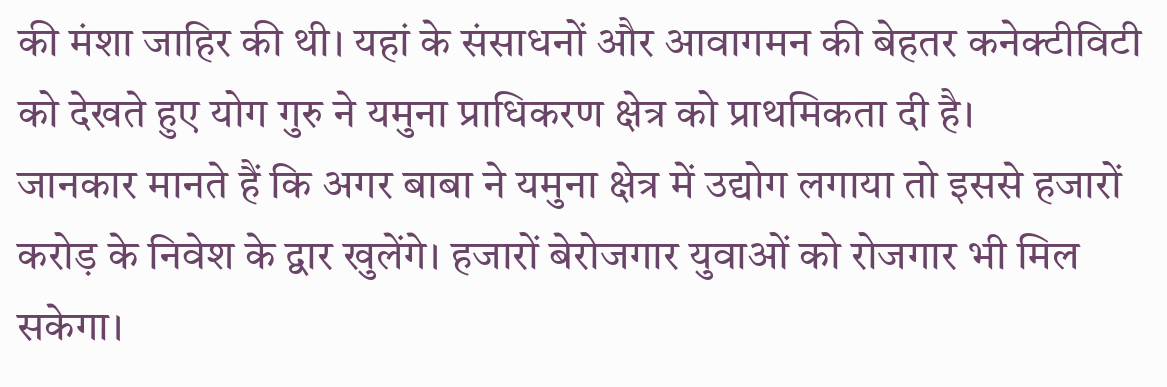की मंशा जाहिर की थी। यहां के संसाधनों और आवागमन की बेहतर कनेक्टीविटी को देखते हुए योग गुरु ने यमुना प्राधिकरण क्षेत्र को प्राथमिकता दी है।
जानकार मानते हैं कि अगर बाबा ने यमुना क्षेत्र में उद्योग लगाया तो इससे हजारों करोड़ के निवेश के द्वार खुलेंगे। हजारों बेरोजगार युवाओं को रोजगार भी मिल सकेगा।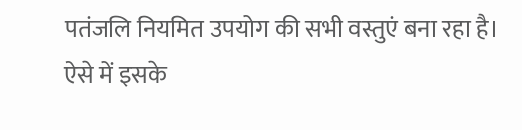पतंजलि नियमित उपयोग की सभी वस्तुएं बना रहा है। ऐसे में इसके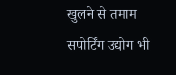खुलने से तमाम सपोर्टिंग उद्योग भी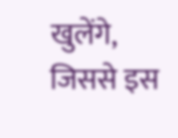खुलेंगे, जिससे इस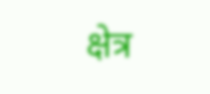क्षेत्र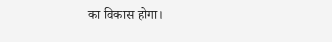का विकास होगा।